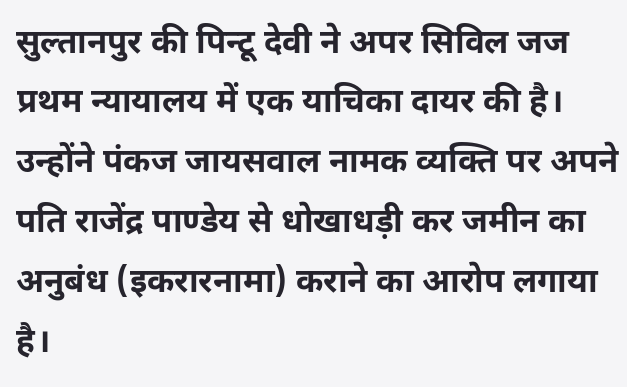सुल्तानपुर की पिन्टू देवी ने अपर सिविल जज प्रथम न्यायालय में एक याचिका दायर की है। उन्होंने पंकज जायसवाल नामक व्यक्ति पर अपने पति राजेंद्र पाण्डेय से धोखाधड़ी कर जमीन का अनुबंध (इकरारनामा) कराने का आरोप लगाया है।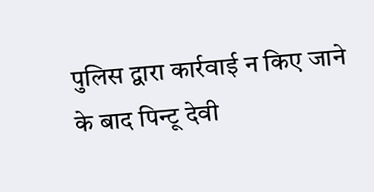पुलिस द्वारा कार्रवाई न किए जाने के बाद पिन्टू देवी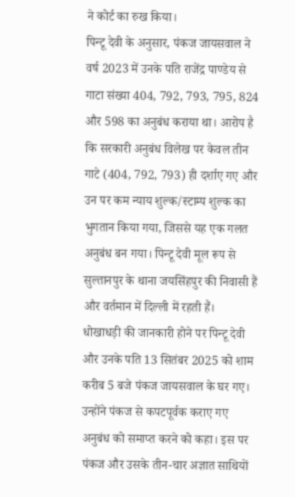ने कोर्ट का रुख किया।
पिन्टू देवी के अनुसार, पंकज जायसवाल ने वर्ष 2023 में उनके पति राजेंद्र पाण्डेय से गाटा संख्या 404, 792, 793, 795, 824 और 598 का अनुबंध कराया था। आरोप है कि सरकारी अनुबंध विलेख पर केवल तीन गाटे (404, 792, 793) ही दर्शाए गए और उन पर कम न्याय शुल्क/स्टाम्प शुल्क का भुगतान किया गया, जिससे यह एक गलत अनुबंध बन गया। पिन्टू देवी मूल रूप से सुल्तानपुर के थाना जयसिंहपुर की निवासी हैं और वर्तमान में दिल्ली में रहती हैं।
धोखाधड़ी की जानकारी होने पर पिन्टू देवी और उनके पति 13 सितंबर 2025 को शाम करीब 5 बजे पंकज जायसवाल के घर गए। उन्होंने पंकज से कपटपूर्वक कराए गए अनुबंध को समाप्त करने को कहा। इस पर पंकज और उसके तीन-चार अज्ञात साथियों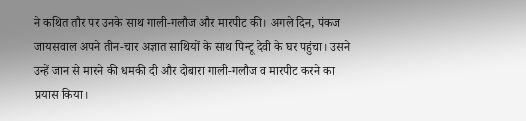ने कथित तौर पर उनके साथ गाली-गलौज और मारपीट की। अगले दिन, पंकज जायसवाल अपने तीन-चार अज्ञात साथियों के साथ पिन्टू देवी के घर पहुंचा। उसने उन्हें जान से मारने की धमकी दी और दोबारा गाली-गलौज व मारपीट करने का प्रयास किया।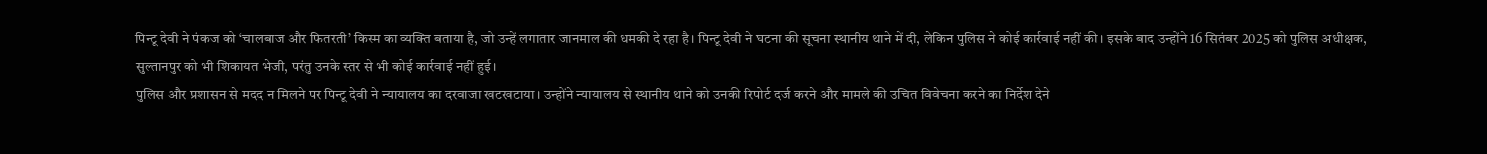पिन्टू देवी ने पंकज को ‘चालबाज और फितरती’ किस्म का व्यक्ति बताया है, जो उन्हें लगातार जानमाल की धमकी दे रहा है। पिन्टू देवी ने घटना की सूचना स्थानीय थाने में दी, लेकिन पुलिस ने कोई कार्रवाई नहीं की। इसके बाद उन्होंने 16 सितंबर 2025 को पुलिस अधीक्षक, सुल्तानपुर को भी शिकायत भेजी, परंतु उनके स्तर से भी कोई कार्रवाई नहीं हुई।
पुलिस और प्रशासन से मदद न मिलने पर पिन्टू देवी ने न्यायालय का दरवाजा खटखटाया। उन्होंने न्यायालय से स्थानीय थाने को उनकी रिपोर्ट दर्ज करने और मामले की उचित विवेचना करने का निर्देश देने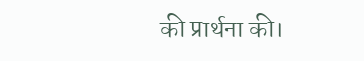की प्रार्थना की।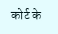कोर्ट के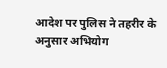आदेश पर पुलिस ने तहरीर के अनुसार अभियोग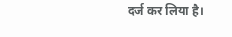दर्ज कर लिया है।